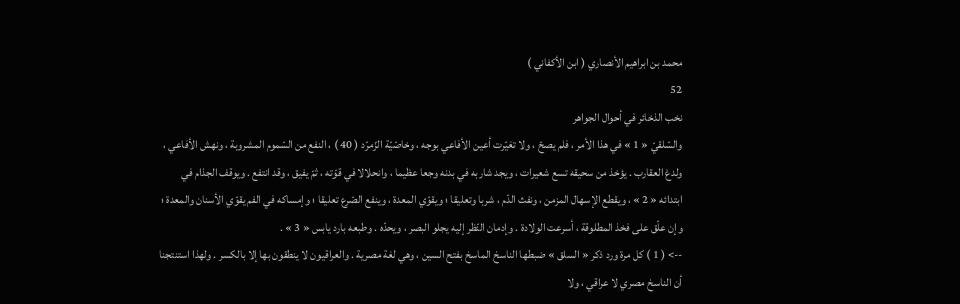محمد بن ابراهيم الأنصاري ( ابن الأكفاني )
52
نخب الذخائر في أحوال الجواهر
والسّلقيّ « 1 » في هذا الأمر ، فلم يصحّ ، ولا تغيّرت أعين الأفاعي بوجه ، وخاصّيّة الزّمرّد ( 40 ) ، النفع من السّموم المشروبة ، ونهش الأفاعي ، ولدغ العقارب . يؤخذ من سحيقه تسع شعيرات ، ويجد شاربه في بدنه وجعا عظيما ، وانحلالا في قوّته ، ثمّ يفيق ، وقد انتفع . ويوقف الجذام في ابتدائه « 2 » ، ويقطع الإسهال المزمن ، ونفث الدّم ، شربا وتعليقا ؛ ويقوّي المعدة ، وينفع الصّرع تعليقا ؛ وإمساكه في الفم يقوّي الأسنان والمعدة ؛ وإن علّق على فخذ المطلوقة ، أسرعت الولادة . وإدمان النّظر إليه يجلو البصر ، ويحدّه . وطبعه بارد يابس « 3 » .
--> ( 1 ) كل مرة ورد ذكر « السلق » ضبطها الناسخ الماسخ بفتح السين ، وهي لغة مصرية . والعراقيون لا ينطقون بها إلا بالكسر . ولهذا استنتجنا أن الناسخ مصري لا عراقي ، ولا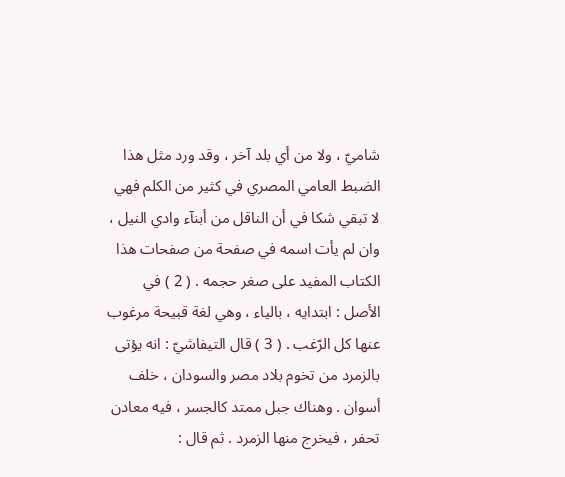شاميّ ، ولا من أي بلد آخر ، وقد ورد مثل هذا الضبط العامي المصري في كثير من الكلم فهي لا تبقي شكا في أن الناقل من أبنآء وادي النيل ، وان لم يأت اسمه في صفحة من صفحات هذا الكتاب المفيد على صغر حجمه . ( 2 ) في الأصل : ابتدايه ، بالياء ، وهي لغة قبيحة مرغوب عنها كل الرّغب . ( 3 ) قال التيفاشيّ : انه يؤتى بالزمرد من تخوم بلاد مصر والسودان ، خلف أسوان . وهناك جبل ممتد كالجسر ، فيه معادن تحفر ، فيخرج منها الزمرد . ثم قال :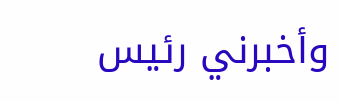وأخبرني رئيس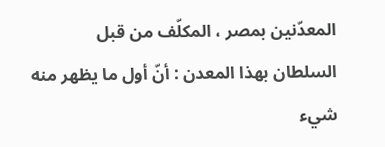المعدّنين بمصر ، المكلّف من قبل السلطان بهذا المعدن : أنّ أول ما يظهر منه شيء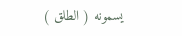يسمونه ( الطلق )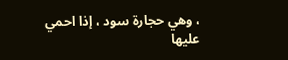، وهي حجارة سود ، إذا احمي عليها